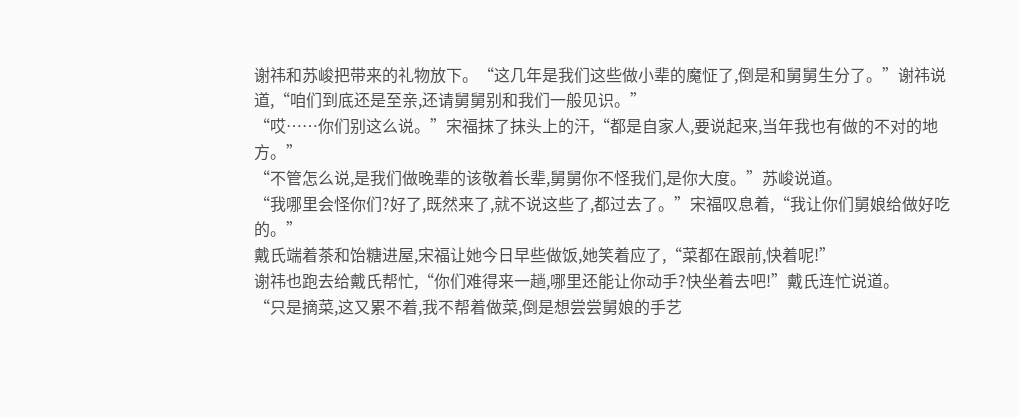谢祎和苏峻把带来的礼物放下。“这几年是我们这些做小辈的魔怔了,倒是和舅舅生分了。”谢祎说道,“咱们到底还是至亲,还请舅舅别和我们一般见识。”
“哎……你们别这么说。”宋福抹了抹头上的汗,“都是自家人,要说起来,当年我也有做的不对的地方。”
“不管怎么说,是我们做晚辈的该敬着长辈,舅舅你不怪我们,是你大度。”苏峻说道。
“我哪里会怪你们?好了,既然来了,就不说这些了,都过去了。”宋福叹息着,“我让你们舅娘给做好吃的。”
戴氏端着茶和饴糖进屋,宋福让她今日早些做饭,她笑着应了,“菜都在跟前,快着呢!”
谢祎也跑去给戴氏帮忙,“你们难得来一趟,哪里还能让你动手?快坐着去吧!”戴氏连忙说道。
“只是摘菜,这又累不着,我不帮着做菜,倒是想尝尝舅娘的手艺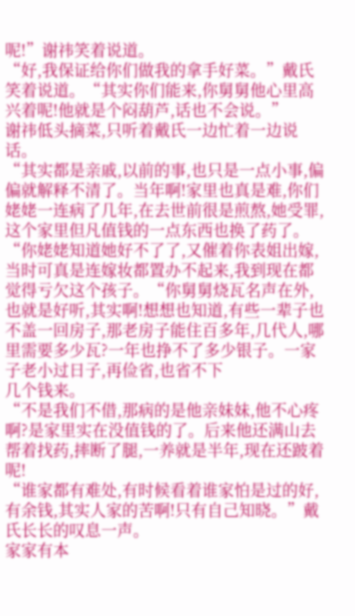呢!”谢祎笑着说道。
“好,我保证给你们做我的拿手好菜。”戴氏笑着说道。“其实你们能来,你舅舅他心里高兴着呢!他就是个闷葫芦,话也不会说。”
谢祎低头摘菜,只听着戴氏一边忙着一边说话。
“其实都是亲戚,以前的事,也只是一点小事,偏偏就解释不清了。当年啊!家里也真是难,你们姥姥一连病了几年,在去世前很是煎熬,她受罪,这个家里但凡值钱的一点东西也换了药了。
“你姥姥知道她好不了了,又催着你表姐出嫁,当时可真是连嫁妆都置办不起来,我到现在都觉得亏欠这个孩子。“你舅舅烧瓦名声在外,也就是好听,其实啊!想想也知道,有些一辈子也不盖一回房子,那老房子能住百多年,几代人,哪里需要多少瓦?一年也挣不了多少银子。一家子老小过日子,再俭省,也省不下
几个钱来。
“不是我们不借,那病的是他亲妹妹,他不心疼啊?是家里实在没值钱的了。后来他还满山去帮着找药,摔断了腿,一养就是半年,现在还跛着呢!
“谁家都有难处,有时候看着谁家怕是过的好,有余钱,其实人家的苦啊!只有自己知晓。”戴氏长长的叹息一声。
家家有本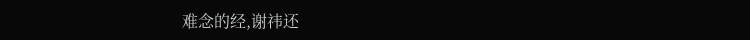难念的经,谢祎还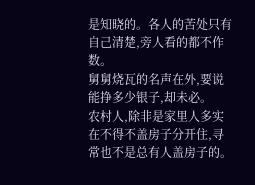是知晓的。各人的苦处只有自己清楚,旁人看的都不作数。
舅舅烧瓦的名声在外,要说能挣多少银子,却未必。
农村人,除非是家里人多实在不得不盖房子分开住,寻常也不是总有人盖房子的。